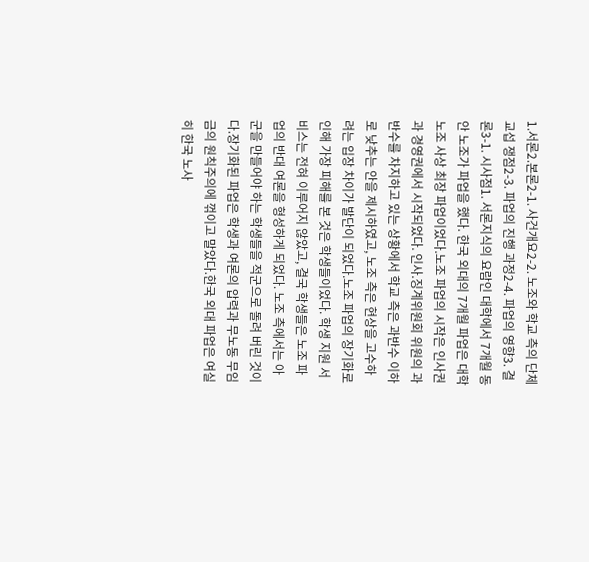1.서론2.본론2-1. 사건개요2-2. 노조와 학교 측의 단체 교섭 쟁점2-3. 파업의 진행 과정2-4. 파업의 영향3. 결론3-1. 시사점1. 서론지식의 요람인 대학에서 7개월 동안 노조가 파업을 했다. 한국 외대의 7개월 파업은 대학 노조 사상 최장 파업이었다.노조 파업의 시작은 인사권과 경영권에서 시작되었다. 인사.징계위원회 위원의 과반수를 차지하고 있는 상황에서 학교 측은 과반수 이하로 낮추는 안을 제시하였고, 노조 측은 현상을 고수하려는 입장 차이가 발단이 되었다.노조 파업의 장기화로 인해 가장 피해를 본 것은 학생들이었다. 학생 지원 서비스는 전혀 이루어지 않았고, 결국 학생들은 노조 파업의 반대 여론을 형성하게 되었다. 노조 측에서는 아군을 만들어야 하는 학생들을 적군으로 돌려 버린 것이다.장기화된 파업은 학생과 여론의 압력과 무노동 무임금의 원칙주의에 꺾이고 말았다.한국 외대 파업은 여실히 한국 노사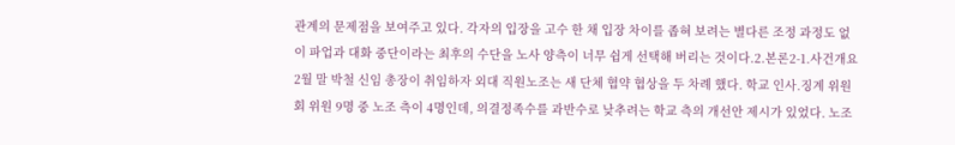관계의 문제점을 보여주고 있다. 각자의 입장을 고수 한 채 입장 차이를 좁혀 보려는 별다른 조정 과정도 없이 파업과 대화 중단이라는 최후의 수단을 노사 양측이 너무 쉽게 선택해 버리는 것이다.2.본론2-1.사건개요2월 말 박철 신임 총장이 취임하자 외대 직원노조는 새 단체 협약 협상을 두 차례 했다. 학교 인사.징계 위원회 위원 9명 중 노조 측이 4명인데, 의결정족수를 과반수로 낮추려는 학교 측의 개선안 제시가 있었다. 노조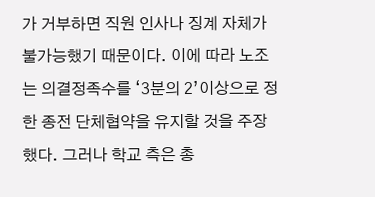가 거부하면 직원 인사나 징계 자체가 불가능했기 때문이다. 이에 따라 노조는 의결정족수를 ‘3분의 2’이상으로 정한 종전 단체협약을 유지할 것을 주장했다. 그러나 학교 측은 총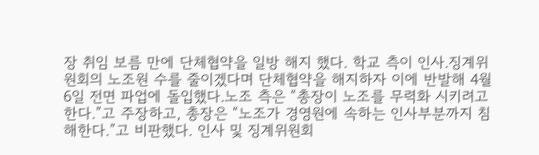장 취임 보름 만에 단체협약을 일방 해지 했다. 학교 측이 인사.징계위원회의 노조원 수를 줄이겠다며 단체협약을 해지하자 이에 반발해 4월 6일 전면 파업에 돌입했다.노조 측은 “총장이 노조를 무력화 시키려고 한다.”고 주장하고, 총장은 “노조가 경영원에 속하는 인사부분까지 침해한다.”고 비판했다. 인사 및 징계위원회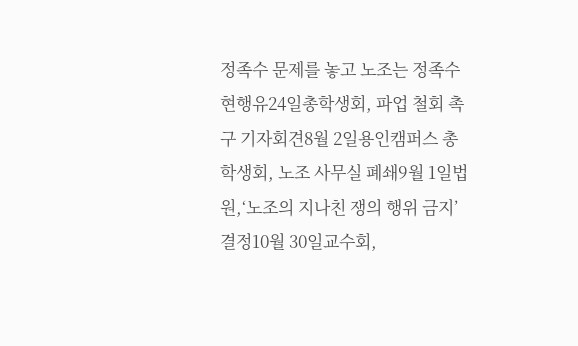정족수 문제를 놓고 노조는 정족수 현행유24일총학생회, 파업 철회 촉구 기자회견8월 2일용인캠퍼스 총학생회, 노조 사무실 폐쇄9월 1일법원,‘노조의 지나친 쟁의 행위 금지’ 결정10월 30일교수회,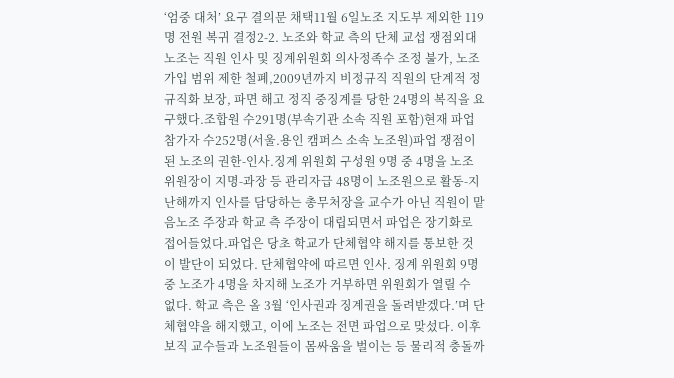‘엄중 대처’ 요구 결의문 채택11월 6일노조 지도부 제외한 119명 전원 복귀 결정2-2. 노조와 학교 측의 단체 교섭 쟁점외대 노조는 직원 인사 및 징계위원회 의사정족수 조정 불가, 노조 가입 범위 제한 철폐,2009년까지 비정규직 직원의 단계적 정규직화 보장, 파면 해고 정직 중징계를 당한 24명의 복직을 요구했다.조합원 수291명(부속기관 소속 직원 포함)현재 파업 참가자 수252명(서울.용인 캠퍼스 소속 노조원)파업 쟁점이 된 노조의 권한-인사.징계 위원회 구성원 9명 중 4명을 노조위원장이 지명-과장 등 관리자급 48명이 노조원으로 활동-지난해까지 인사를 담당하는 총무처장을 교수가 아닌 직원이 맡음노조 주장과 학교 측 주장이 대립되면서 파업은 장기화로 접어들었다.파업은 당초 학교가 단체협약 해지를 통보한 것이 발단이 되었다. 단체협약에 따르면 인사. 징계 위원회 9명 중 노조가 4명을 차지해 노조가 거부하면 위원회가 열릴 수 없다. 학교 측은 올 3월 ‘인사권과 징계권을 돌려받겠다.’며 단체협약을 해지했고, 이에 노조는 전면 파업으로 맞섰다. 이후 보직 교수들과 노조원들이 몸싸움을 벌이는 등 물리적 충돌까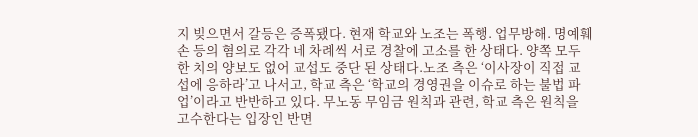지 빚으면서 갈등은 증폭됐다. 현재 학교와 노조는 폭행. 업무방해. 명예훼손 등의 혐의로 각각 네 차례씩 서로 경찰에 고소를 한 상태다. 양쪽 모두 한 치의 양보도 없어 교섭도 중단 된 상태다.노조 측은 ‘이사장이 직접 교섭에 응하라’고 나서고, 학교 측은 ‘학교의 경영권을 이슈로 하는 불법 파업’이라고 반반하고 있다. 무노동 무임금 원칙과 관련, 학교 측은 원칙을 고수한다는 입장인 반면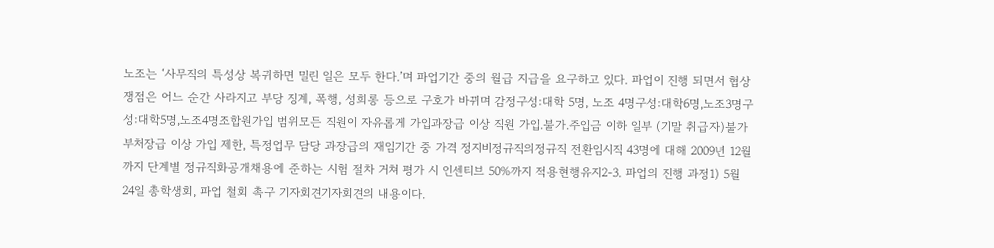노조는 ‘사무직의 특성상 복귀하면 밀린 일은 모두 한다.’며 파업기간 중의 월급 지급을 요구하고 있다. 파업이 진행 되면서 협상 쟁점은 어느 순간 사라지고 부당 징계, 폭행, 성희롱 등으로 구호가 바뀌며 감정구성:대학 5명, 노조 4명구성:대학6명,노조3명구성:대학5명,노조4명조합원가입 범위모든 직원이 자유롭게 가입과장급 이상 직원 가입.불가.주입금 이하 일부 (기말 취급자)불가부처장급 이상 가입 제한, 특정업무 담당 과장급의 재임기간 중 가격 정지비정규직의정규직 전환임시직 43명에 대해 2009년 12월까지 단계별 정규직화공개채용에 준하는 시험 절차 거쳐 평가 시 인센티브 50%까지 적용현행유지2-3. 파업의 진행 과정1) 5월 24일 총학생회, 파업 철회 촉구 기자회견기자회견의 내용이다.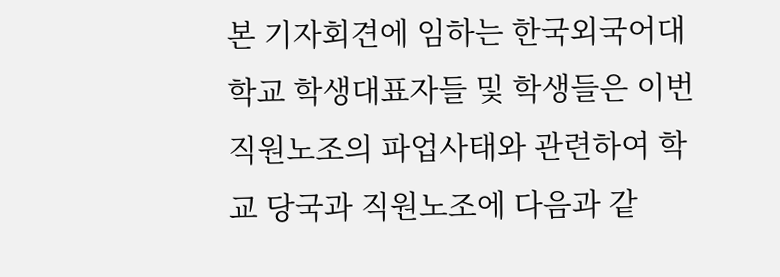본 기자회견에 임하는 한국외국어대학교 학생대표자들 및 학생들은 이번 직원노조의 파업사태와 관련하여 학교 당국과 직원노조에 다음과 같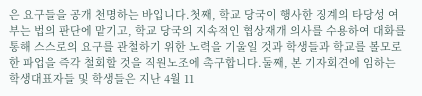은 요구들을 공개 천명하는 바입니다.첫째, 학교 당국이 행사한 징계의 타당성 여부는 법의 판단에 맡기고, 학교 당국의 지속적인 협상재개 의사를 수용하여 대화를 통해 스스로의 요구를 관철하기 위한 노력을 기울일 것과 학생들과 학교를 볼모로 한 파업을 즉각 철회할 것을 직원노조에 촉구합니다.둘째, 본 기자회견에 임하는 학생대표자들 및 학생들은 지난 4월 11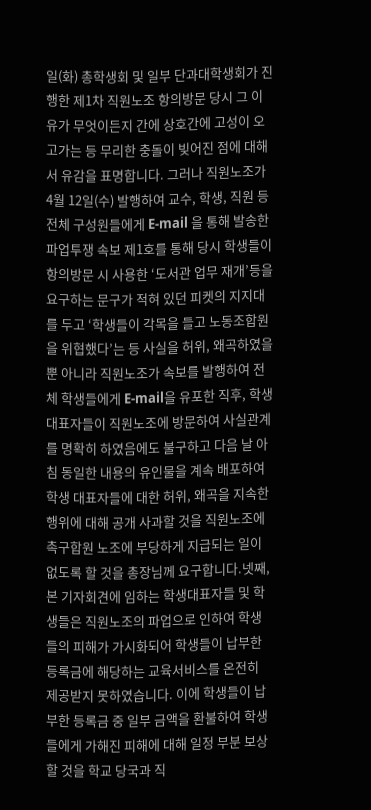일(화) 총학생회 및 일부 단과대학생회가 진행한 제1차 직원노조 항의방문 당시 그 이유가 무엇이든지 간에 상호간에 고성이 오고가는 등 무리한 충돌이 빚어진 점에 대해서 유감을 표명합니다. 그러나 직원노조가 4월 12일(수) 발행하여 교수, 학생, 직원 등 전체 구성원들에게 E-mail 을 통해 발송한 파업투쟁 속보 제1호를 통해 당시 학생들이 항의방문 시 사용한 ‘도서관 업무 재개’등을 요구하는 문구가 적혀 있던 피켓의 지지대를 두고 ‘학생들이 각목을 들고 노동조합원을 위협했다’는 등 사실을 허위, 왜곡하였을 뿐 아니라 직원노조가 속보를 발행하여 전체 학생들에게 E-mail을 유포한 직후, 학생대표자들이 직원노조에 방문하여 사실관계를 명확히 하였음에도 불구하고 다음 날 아침 동일한 내용의 유인물을 계속 배포하여 학생 대표자들에 대한 허위, 왜곡을 지속한 행위에 대해 공개 사과할 것을 직원노조에 촉구합원 노조에 부당하게 지급되는 일이 없도록 할 것을 총장님께 요구합니다.넷째, 본 기자회견에 임하는 학생대표자들 및 학생들은 직원노조의 파업으로 인하여 학생들의 피해가 가시화되어 학생들이 납부한 등록금에 해당하는 교육서비스를 온전히 제공받지 못하였습니다. 이에 학생들이 납부한 등록금 중 일부 금액을 환불하여 학생들에게 가해진 피해에 대해 일정 부분 보상할 것을 학교 당국과 직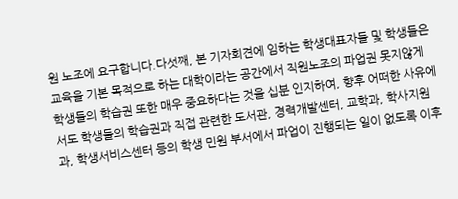원 노조에 요구합니다.다섯째, 본 기자회견에 임하는 학생대표자들 및 학생들은 교육을 기본 목적으로 하는 대학이라는 공간에서 직원노조의 파업권 못지않게 학생들의 학습권 또한 매우 중요하다는 것을 십분 인지하여, 향후 어떠한 사유에서도 학생들의 학습권과 직접 관련한 도서관, 경력개발센터, 교학과, 학사지원과, 학생서비스센터 등의 학생 민원 부서에서 파업이 진행되는 일이 없도록 이후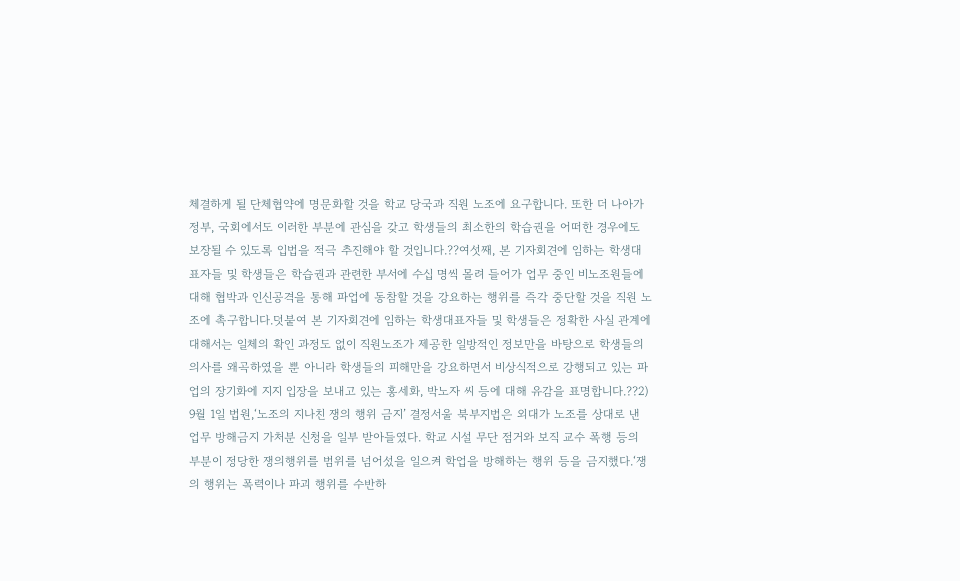체결하게 될 단체협약에 명문화할 것을 학교 당국과 직원 노조에 요구합니다. 또한 더 나아가 정부, 국회에서도 이러한 부분에 관심을 갖고 학생들의 최소한의 학습권을 어떠한 경우에도 보장될 수 있도록 입법을 적극 추진해야 할 것입니다.??여섯째, 본 기자회견에 임하는 학생대표자들 및 학생들은 학습권과 관련한 부서에 수십 명씩 몰려 들어가 업무 중인 비노조원들에 대해 협박과 인신공격을 통해 파업에 동참할 것을 강요하는 행위를 즉각 중단할 것을 직원 노조에 촉구합니다.덧붙여 본 기자회견에 임하는 학생대표자들 및 학생들은 정확한 사실 관계에 대해서는 일체의 확인 과정도 없이 직원노조가 제공한 일방적인 정보만을 바탕으로 학생들의 의사를 왜곡하였을 뿐 아니라 학생들의 피해만을 강요하면서 비상식적으로 강행되고 있는 파업의 장기화에 지지 입장을 보내고 있는 홍세화, 박노자 씨 등에 대해 유감을 표명합니다.??2) 9월 1일 법원,‘노조의 지나친 쟁의 행위 금지’ 결정서울 북부지법은 외대가 노조를 상대로 낸 업무 방해금지 가처분 신청을 일부 받아들였다. 학교 시설 무단 점거와 보직 교수 폭행 등의 부분이 정당한 쟁의행위를 범위를 넘어섰을 일으켜 학업을 방해하는 행위 등을 금지했다.‘쟁의 행위는 폭력이나 파괴 행위를 수반하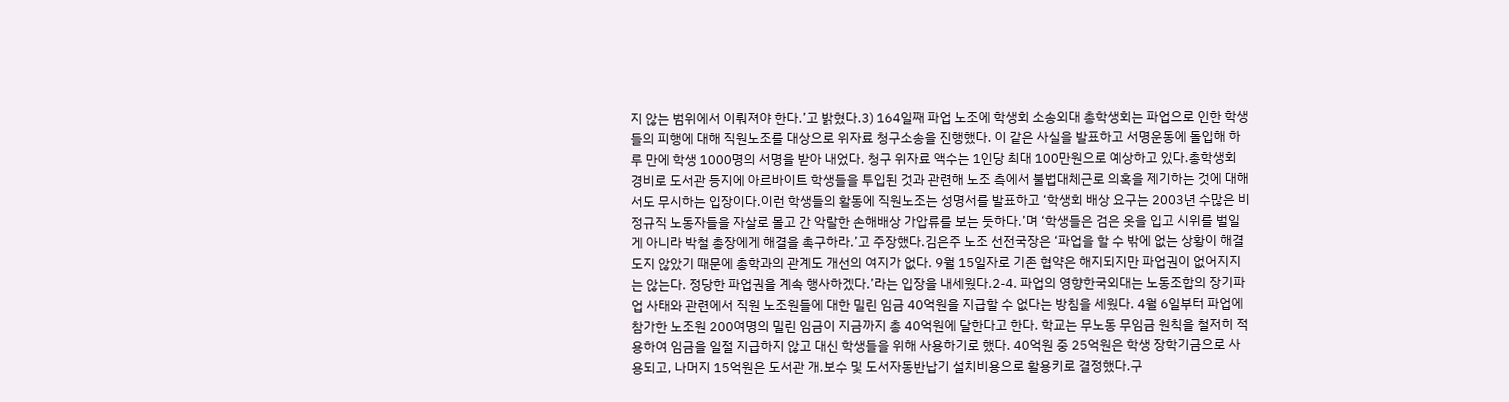지 않는 범위에서 이뤄져야 한다.’고 밝혔다.3) 164일째 파업 노조에 학생회 소송외대 총학생회는 파업으로 인한 학생들의 피행에 대해 직원노조를 대상으로 위자료 청구소송을 진행했다. 이 같은 사실을 발표하고 서명운동에 돌입해 하루 만에 학생 1000명의 서명을 받아 내었다. 청구 위자료 액수는 1인당 최대 100만원으로 예상하고 있다.총학생회 경비로 도서관 등지에 아르바이트 학생들을 투입된 것과 관련해 노조 측에서 불법대체근로 의혹을 제기하는 것에 대해서도 무시하는 입장이다.이런 학생들의 활동에 직원노조는 성명서를 발표하고 ‘학생회 배상 요구는 2003년 수많은 비정규직 노동자들을 자살로 몰고 간 악랄한 손해배상 가압류를 보는 듯하다.’며 ‘학생들은 검은 옷을 입고 시위를 벌일 게 아니라 박철 총장에게 해결을 촉구하라.’고 주장했다.김은주 노조 선전국장은 ‘파업을 할 수 밖에 없는 상황이 해결도지 않았기 때문에 총학과의 관계도 개선의 여지가 없다. 9월 15일자로 기존 협약은 해지되지만 파업권이 없어지지는 않는다. 정당한 파업권을 계속 행사하겠다.’라는 입장을 내세웠다.2-4. 파업의 영향한국외대는 노동조합의 장기파업 사태와 관련에서 직원 노조원들에 대한 밀린 임금 40억원을 지급할 수 없다는 방침을 세웠다. 4월 6일부터 파업에 참가한 노조원 200여명의 밀린 임금이 지금까지 총 40억원에 달한다고 한다. 학교는 무노동 무임금 원칙을 철저히 적용하여 임금을 일절 지급하지 않고 대신 학생들을 위해 사용하기로 했다. 40억원 중 25억원은 학생 장학기금으로 사용되고, 나머지 15억원은 도서관 개.보수 및 도서자동반납기 설치비용으로 활용키로 결정했다.구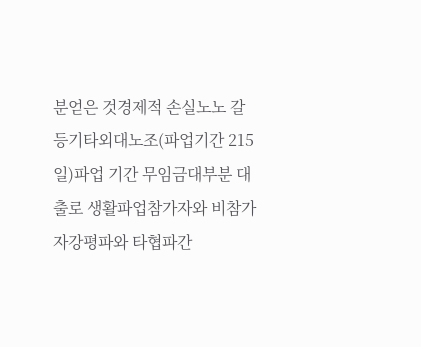분얻은 것경제적 손실노노 갈등기타외대노조(파업기간 215일)파업 기간 무임금대부분 대출로 생활파업참가자와 비참가자강평파와 타협파간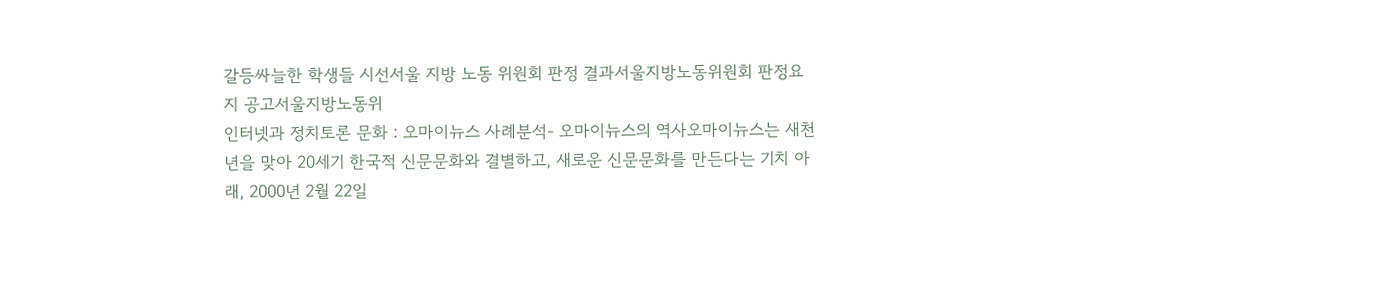갈등싸늘한 학생들 시선서울 지방 노동 위원회 판정 결과서울지방노동위원회 판정요지 공고서울지방노동위
인터넷과 정치토론 문화 : 오마이뉴스 사례분석- 오마이뉴스의 역사오마이뉴스는 새천년을 맞아 20세기 한국적 신문문화와 결별하고, 새로운 신문문화를 만든다는 기치 아래, 2000년 2월 22일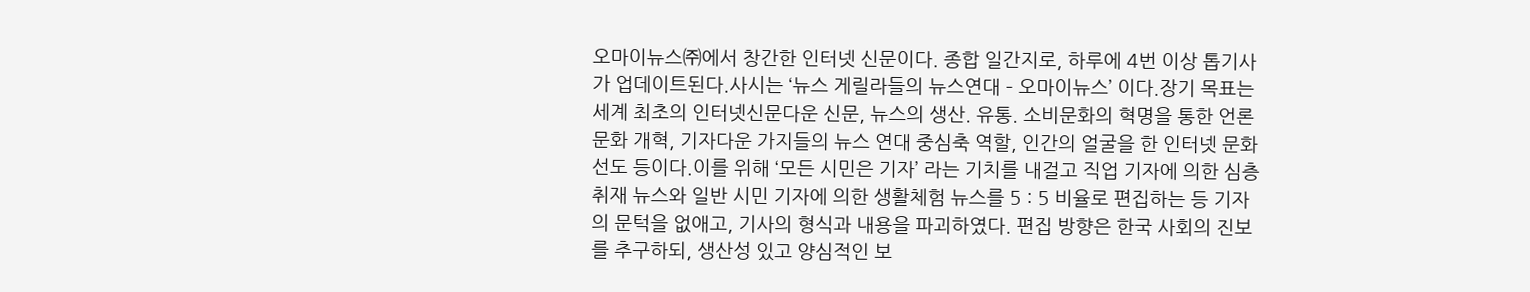오마이뉴스㈜에서 창간한 인터넷 신문이다. 종합 일간지로, 하루에 4번 이상 톱기사가 업데이트된다.사시는 ‘뉴스 게릴라들의 뉴스연대 – 오마이뉴스’ 이다.장기 목표는 세계 최초의 인터넷신문다운 신문, 뉴스의 생산. 유통. 소비문화의 혁명을 통한 언론 문화 개혁, 기자다운 가지들의 뉴스 연대 중심축 역할, 인간의 얼굴을 한 인터넷 문화 선도 등이다.이를 위해 ‘모든 시민은 기자’ 라는 기치를 내걸고 직업 기자에 의한 심층취재 뉴스와 일반 시민 기자에 의한 생활체험 뉴스를 5 : 5 비율로 편집하는 등 기자의 문턱을 없애고, 기사의 형식과 내용을 파괴하였다. 편집 방향은 한국 사회의 진보를 추구하되, 생산성 있고 양심적인 보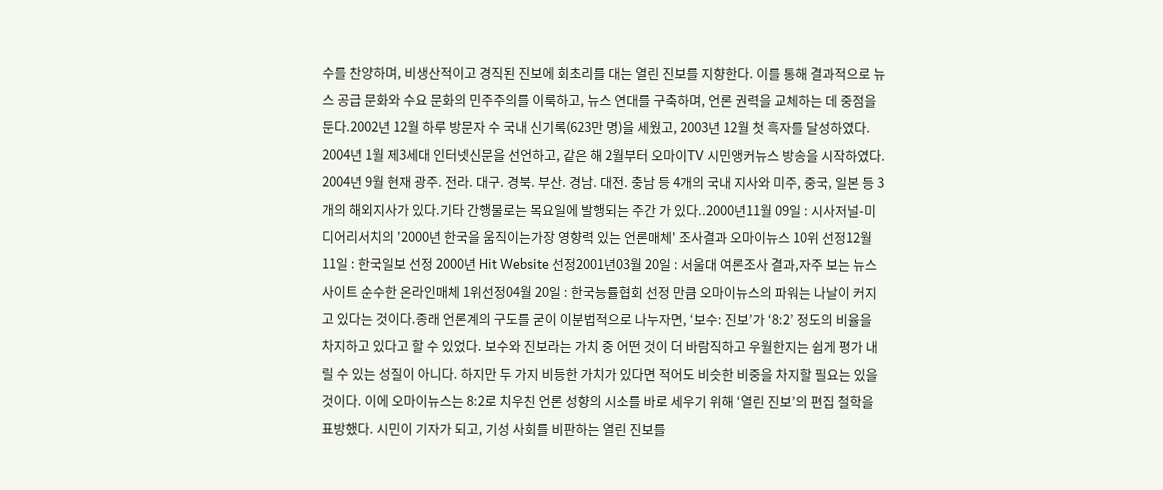수를 찬양하며, 비생산적이고 경직된 진보에 회초리를 대는 열린 진보를 지향한다. 이를 통해 결과적으로 뉴스 공급 문화와 수요 문화의 민주주의를 이룩하고, 뉴스 연대를 구축하며, 언론 권력을 교체하는 데 중점을 둔다.2002년 12월 하루 방문자 수 국내 신기록(623만 명)을 세웠고, 2003년 12월 첫 흑자를 달성하였다. 2004년 1월 제3세대 인터넷신문을 선언하고, 같은 해 2월부터 오마이TV 시민앵커뉴스 방송을 시작하였다. 2004년 9월 현재 광주. 전라. 대구. 경북. 부산. 경남. 대전. 충남 등 4개의 국내 지사와 미주, 중국, 일본 등 3개의 해외지사가 있다.기타 간행물로는 목요일에 발행되는 주간 가 있다..2000년11월 09일 : 시사저널-미디어리서치의 '2000년 한국을 움직이는가장 영향력 있는 언론매체' 조사결과 오마이뉴스 10위 선정12월 11일 : 한국일보 선정 2000년 Hit Website 선정2001년03월 20일 : 서울대 여론조사 결과,자주 보는 뉴스사이트 순수한 온라인매체 1위선정04월 20일 : 한국능률협회 선정 만큼 오마이뉴스의 파워는 나날이 커지고 있다는 것이다.종래 언론계의 구도를 굳이 이분법적으로 나누자면, ‘보수: 진보’가 ‘8:2’ 정도의 비율을 차지하고 있다고 할 수 있었다. 보수와 진보라는 가치 중 어떤 것이 더 바람직하고 우월한지는 쉽게 평가 내릴 수 있는 성질이 아니다. 하지만 두 가지 비등한 가치가 있다면 적어도 비슷한 비중을 차지할 필요는 있을 것이다. 이에 오마이뉴스는 8:2로 치우친 언론 성향의 시소를 바로 세우기 위해 ‘열린 진보’의 편집 철학을 표방했다. 시민이 기자가 되고, 기성 사회를 비판하는 열린 진보를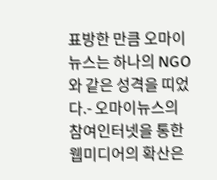표방한 만큼 오마이뉴스는 하나의 NGO와 같은 성격을 띠었다.- 오마이뉴스의 참여인터넷을 통한 웹미디어의 확산은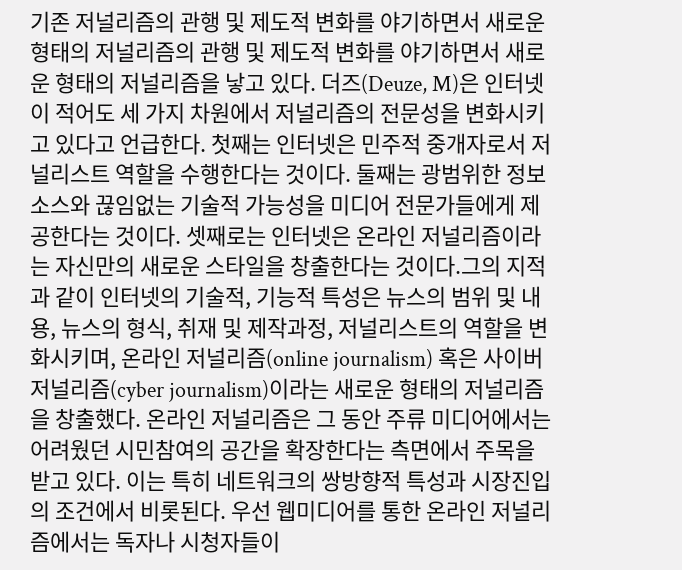기존 저널리즘의 관행 및 제도적 변화를 야기하면서 새로운 형태의 저널리즘의 관행 및 제도적 변화를 야기하면서 새로운 형태의 저널리즘을 낳고 있다. 더즈(Deuze, M)은 인터넷이 적어도 세 가지 차원에서 저널리즘의 전문성을 변화시키고 있다고 언급한다. 첫째는 인터넷은 민주적 중개자로서 저널리스트 역할을 수행한다는 것이다. 둘째는 광범위한 정보소스와 끊임없는 기술적 가능성을 미디어 전문가들에게 제공한다는 것이다. 셋째로는 인터넷은 온라인 저널리즘이라는 자신만의 새로운 스타일을 창출한다는 것이다.그의 지적과 같이 인터넷의 기술적, 기능적 특성은 뉴스의 범위 및 내용, 뉴스의 형식, 취재 및 제작과정, 저널리스트의 역할을 변화시키며, 온라인 저널리즘(online journalism) 혹은 사이버 저널리즘(cyber journalism)이라는 새로운 형태의 저널리즘을 창출했다. 온라인 저널리즘은 그 동안 주류 미디어에서는 어려웠던 시민참여의 공간을 확장한다는 측면에서 주목을 받고 있다. 이는 특히 네트워크의 쌍방향적 특성과 시장진입의 조건에서 비롯된다. 우선 웹미디어를 통한 온라인 저널리즘에서는 독자나 시청자들이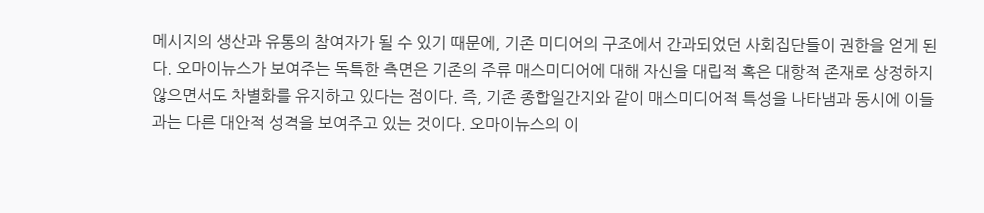메시지의 생산과 유통의 참여자가 될 수 있기 때문에, 기존 미디어의 구조에서 간과되었던 사회집단들이 권한을 얻게 된다. 오마이뉴스가 보여주는 독특한 측면은 기존의 주류 매스미디어에 대해 자신을 대립적 혹은 대항적 존재로 상정하지 않으면서도 차별화를 유지하고 있다는 점이다. 즉, 기존 종합일간지와 같이 매스미디어적 특성을 나타냄과 동시에 이들과는 다른 대안적 성격을 보여주고 있는 것이다. 오마이뉴스의 이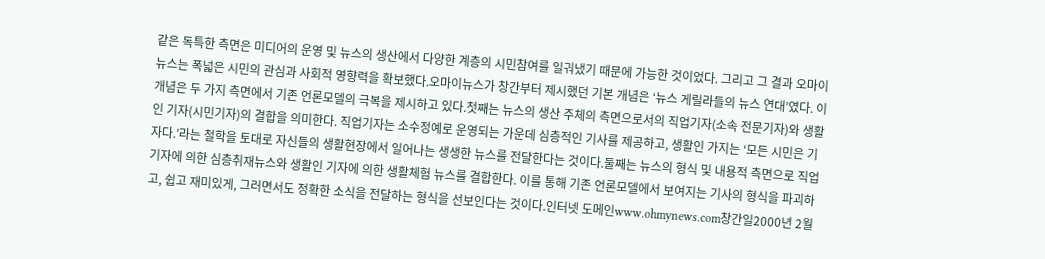같은 독특한 측면은 미디어의 운영 및 뉴스의 생산에서 다양한 계층의 시민참여를 일궈냈기 때문에 가능한 것이었다. 그리고 그 결과 오마이뉴스는 폭넓은 시민의 관심과 사회적 영향력을 확보했다.오마이뉴스가 창간부터 제시했던 기본 개념은 ‘뉴스 게릴라들의 뉴스 연대’였다. 이 개념은 두 가지 측면에서 기존 언론모델의 극복을 제시하고 있다.첫째는 뉴스의 생산 주체의 측면으로서의 직업기자(소속 전문기자)와 생활인 기자(시민기자)의 결합을 의미한다. 직업기자는 소수정예로 운영되는 가운데 심층적인 기사를 제공하고, 생활인 가지는 ‘모든 시민은 기자다.’라는 철학을 토대로 자신들의 생활현장에서 일어나는 생생한 뉴스를 전달한다는 것이다.둘째는 뉴스의 형식 및 내용적 측면으로 직업기자에 의한 심층취재뉴스와 생활인 기자에 의한 생활체험 뉴스를 결합한다. 이를 통해 기존 언론모델에서 보여지는 기사의 형식을 파괴하고, 쉽고 재미있게, 그러면서도 정확한 소식을 전달하는 형식을 선보인다는 것이다.인터넷 도메인www.ohmynews.com창간일2000년 2월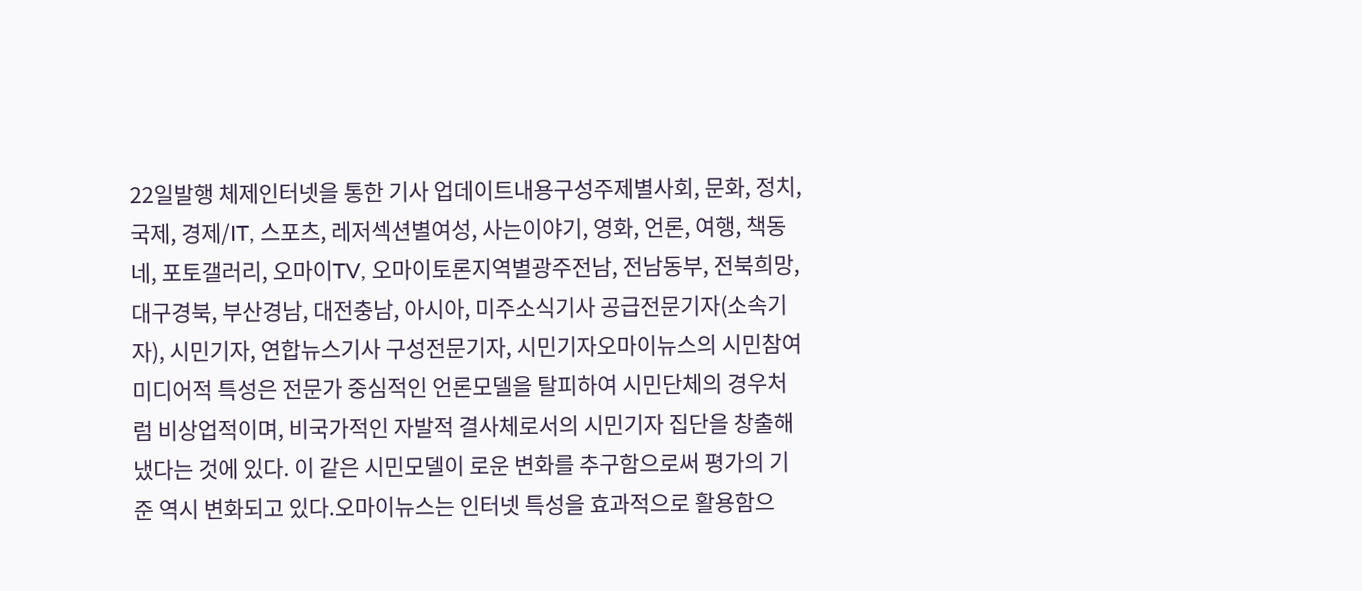22일발행 체제인터넷을 통한 기사 업데이트내용구성주제별사회, 문화, 정치, 국제, 경제/IT, 스포츠, 레저섹션별여성, 사는이야기, 영화, 언론, 여행, 책동네, 포토갤러리, 오마이TV, 오마이토론지역별광주전남, 전남동부, 전북희망, 대구경북, 부산경남, 대전충남, 아시아, 미주소식기사 공급전문기자(소속기자), 시민기자, 연합뉴스기사 구성전문기자, 시민기자오마이뉴스의 시민참여 미디어적 특성은 전문가 중심적인 언론모델을 탈피하여 시민단체의 경우처럼 비상업적이며, 비국가적인 자발적 결사체로서의 시민기자 집단을 창출해 냈다는 것에 있다. 이 같은 시민모델이 로운 변화를 추구함으로써 평가의 기준 역시 변화되고 있다.오마이뉴스는 인터넷 특성을 효과적으로 활용함으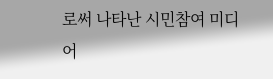로써 나타난 시민참여 미디어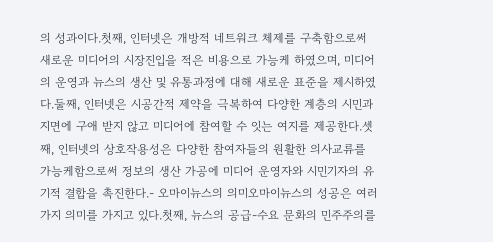의 성과이다.첫째, 인터넷은 개방적 네트워크 체제를 구축함으로써 새로운 미디어의 시장진입을 적은 비용으로 가능케 하였으며, 미디어의 운영과 뉴스의 생산 및 유통과정에 대해 새로운 표준을 제시하였다.둘째, 인터넷은 시공간적 제약을 극복하여 다양한 계층의 시민과 지면에 구애 받지 않고 미디어에 참여할 수 잇는 여지를 제공한다.셋째, 인터넷의 상호작용성은 다양한 참여자들의 원활한 의사교류를 가능케함으로써 정보의 생산 가공에 미디어 운영자와 시민기자의 유기적 결합을 촉진한다.- 오마이뉴스의 의미오마이뉴스의 성공은 여러 가지 의미를 가지고 있다.첫째, 뉴스의 공급-수요 문화의 민주주의를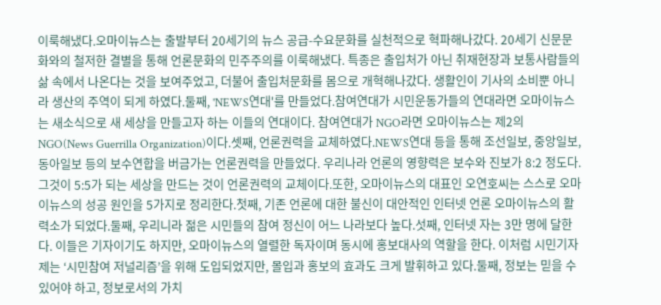이룩해냈다.오마이뉴스는 출발부터 20세기의 뉴스 공급-수요문화를 실천적으로 혁파해나갔다. 20세기 신문문화와의 철저한 결별을 통해 언론문화의 민주주의를 이룩해냈다. 특종은 출입처가 아닌 취재현장과 보통사람들의 삶 속에서 나온다는 것을 보여주었고, 더불어 출입처문화를 몸으로 개혁해나갔다. 생활인이 기사의 소비뿐 아니라 생산의 주역이 되게 하였다.둘째, 'NEWS연대'를 만들었다.참여연대가 시민운동가들의 연대라면 오마이뉴스는 새소식으로 새 세상을 만들고자 하는 이들의 연대이다. 참여연대가 NGO라면 오마이뉴스는 제2의 NGO(News Guerrilla Organization)이다.셋째, 언론권력을 교체하였다.NEWS연대 등을 통해 조선일보, 중앙일보, 동아일보 등의 보수연합을 버금가는 언론권력을 만들었다. 우리나라 언론의 영향력은 보수와 진보가 8:2 정도다. 그것이 5:5가 되는 세상을 만드는 것이 언론권력의 교체이다.또한, 오마이뉴스의 대표인 오연호씨는 스스로 오마이뉴스의 성공 원인을 5가지로 정리한다.첫째, 기존 언론에 대한 불신이 대안적인 인터넷 언론 오마이뉴스의 활력소가 되었다.둘째, 우리니라 젊은 시민들의 참여 정신이 어느 나라보다 높다.섯째, 인터넷 자는 3만 명에 달한다. 이들은 기자이기도 하지만, 오마이뉴스의 열렬한 독자이며 동시에 홍보대사의 역할을 한다. 이처럼 시민기자제는 ‘시민참여 저널리즘’을 위해 도입되었지만, 몰입과 홍보의 효과도 크게 발휘하고 있다.둘째, 정보는 믿을 수 있어야 하고, 정보로서의 가치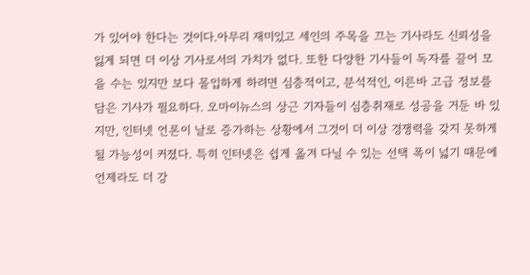가 있어야 한다는 것이다.아무리 재미있고 세인의 주목을 끄는 기사라도 신뢰성을 잃게 되면 더 이상 기사로서의 가치가 없다. 또한 다양한 기사들이 독자를 끌어 모을 수는 있지만 보다 몰입하게 하려면 심층적이고, 분석적인, 이른바 고급 정보를 담은 기사가 필요하다. 오마이뉴스의 상근 기자들이 심층취재로 성공을 거둔 바 있지만, 인터넷 언론이 날로 증가하는 상황에서 그것이 더 이상 경쟁력을 갖지 못하게 될 가능성이 커졌다. 특히 인터넷은 쉽게 옮겨 다닐 수 있는 선택 폭이 넓기 때문에 언제라도 더 강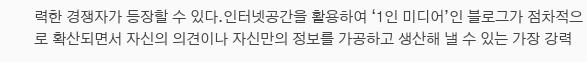력한 경쟁자가 등장할 수 있다.인터넷공간을 활용하여 ‘1인 미디어’인 블로그가 점차적으로 확산되면서 자신의 의견이나 자신만의 정보를 가공하고 생산해 낼 수 있는 가장 강력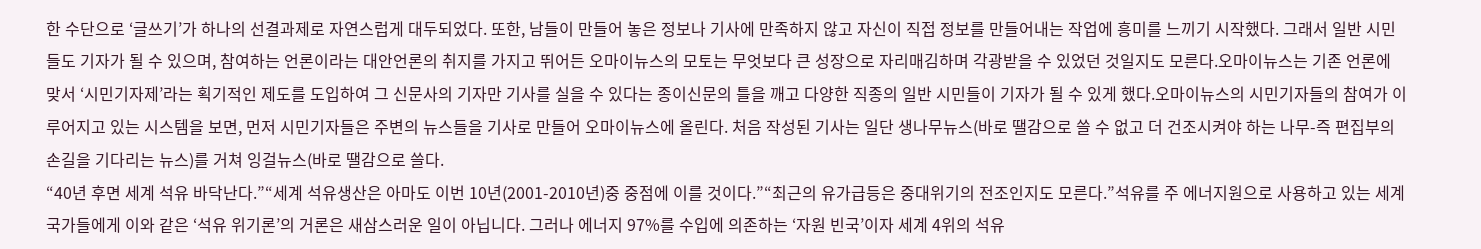한 수단으로 ‘글쓰기’가 하나의 선결과제로 자연스럽게 대두되었다. 또한, 남들이 만들어 놓은 정보나 기사에 만족하지 않고 자신이 직접 정보를 만들어내는 작업에 흥미를 느끼기 시작했다. 그래서 일반 시민들도 기자가 될 수 있으며, 참여하는 언론이라는 대안언론의 취지를 가지고 뛰어든 오마이뉴스의 모토는 무엇보다 큰 성장으로 자리매김하며 각광받을 수 있었던 것일지도 모른다.오마이뉴스는 기존 언론에 맞서 ‘시민기자제’라는 획기적인 제도를 도입하여 그 신문사의 기자만 기사를 실을 수 있다는 종이신문의 틀을 깨고 다양한 직종의 일반 시민들이 기자가 될 수 있게 했다.오마이뉴스의 시민기자들의 참여가 이루어지고 있는 시스템을 보면, 먼저 시민기자들은 주변의 뉴스들을 기사로 만들어 오마이뉴스에 올린다. 처음 작성된 기사는 일단 생나무뉴스(바로 땔감으로 쓸 수 없고 더 건조시켜야 하는 나무-즉 편집부의 손길을 기다리는 뉴스)를 거쳐 잉걸뉴스(바로 땔감으로 쓸다.
“40년 후면 세계 석유 바닥난다.”“세계 석유생산은 아마도 이번 10년(2001-2010년)중 중점에 이를 것이다.”“최근의 유가급등은 중대위기의 전조인지도 모른다.”석유를 주 에너지원으로 사용하고 있는 세계 국가들에게 이와 같은 ‘석유 위기론’의 거론은 새삼스러운 일이 아닙니다. 그러나 에너지 97%를 수입에 의존하는 ‘자원 빈국’이자 세계 4위의 석유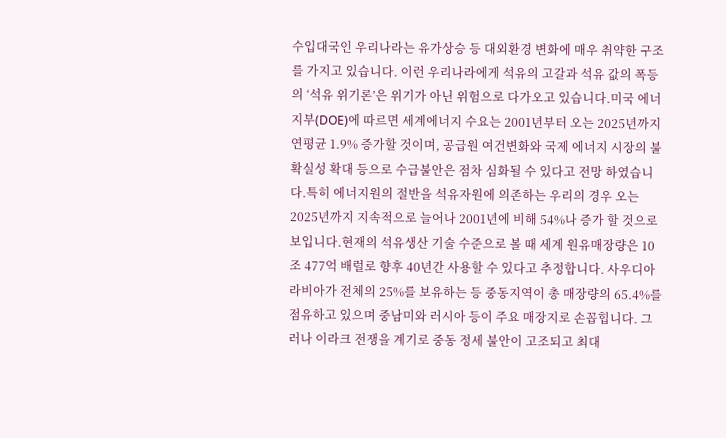수입대국인 우리나라는 유가상승 등 대외환경 변화에 매우 취약한 구조를 가지고 있습니다. 이런 우리나라에게 석유의 고갈과 석유 값의 폭등의 ‘석유 위기론’은 위기가 아닌 위험으로 다가오고 있습니다.미국 에너지부(DOE)에 따르면 세계에너지 수요는 2001년부터 오는 2025년까지 연평균 1.9% 증가할 것이며, 공급원 여건변화와 국제 에너지 시장의 불확실성 확대 등으로 수급불안은 점차 심화될 수 있다고 전망 하였습니다.특히 에너지원의 절반을 석유자원에 의존하는 우리의 경우 오는 2025년까지 지속적으로 늘어나 2001년에 비해 54%나 증가 할 것으로 보입니다.현재의 석유생산 기술 수준으로 볼 때 세계 원유매장량은 10조 477억 배럴로 향후 40년간 사용할 수 있다고 추정합니다. 사우디아라비아가 전체의 25%를 보유하는 등 중동지역이 총 매장량의 65.4%를 점유하고 있으며 중남미와 러시아 등이 주요 매장지로 손꼽힙니다. 그러나 이라크 전쟁을 계기로 중동 정세 불안이 고조되고 최대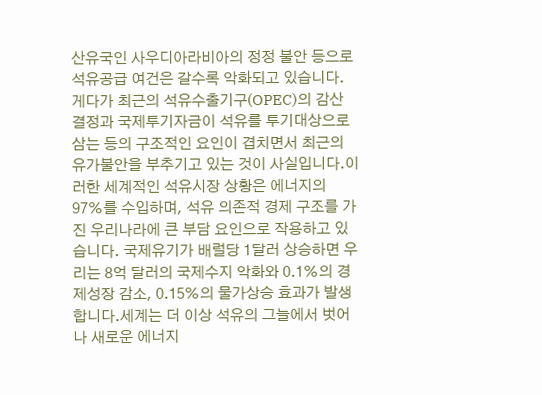산유국인 사우디아라비아의 정정 불안 등으로 석유공급 여건은 갈수록 악화되고 있습니다. 게다가 최근의 석유수출기구(OPEC)의 감산 결정과 국제투기자금이 석유를 투기대상으로 삼는 등의 구조적인 요인이 겹치면서 최근의 유가불안을 부추기고 있는 것이 사실입니다.이러한 세계적인 석유시장 상황은 에너지의 97%를 수입하며, 석유 의존적 경제 구조를 가진 우리나라에 큰 부담 요인으로 작용하고 있습니다. 국제유기가 배럴당 1달러 상승하면 우리는 8억 달러의 국제수지 악화와 0.1%의 경제성장 감소, 0.15%의 물가상승 효과가 발생합니다.세계는 더 이상 석유의 그늘에서 벗어나 새로운 에너지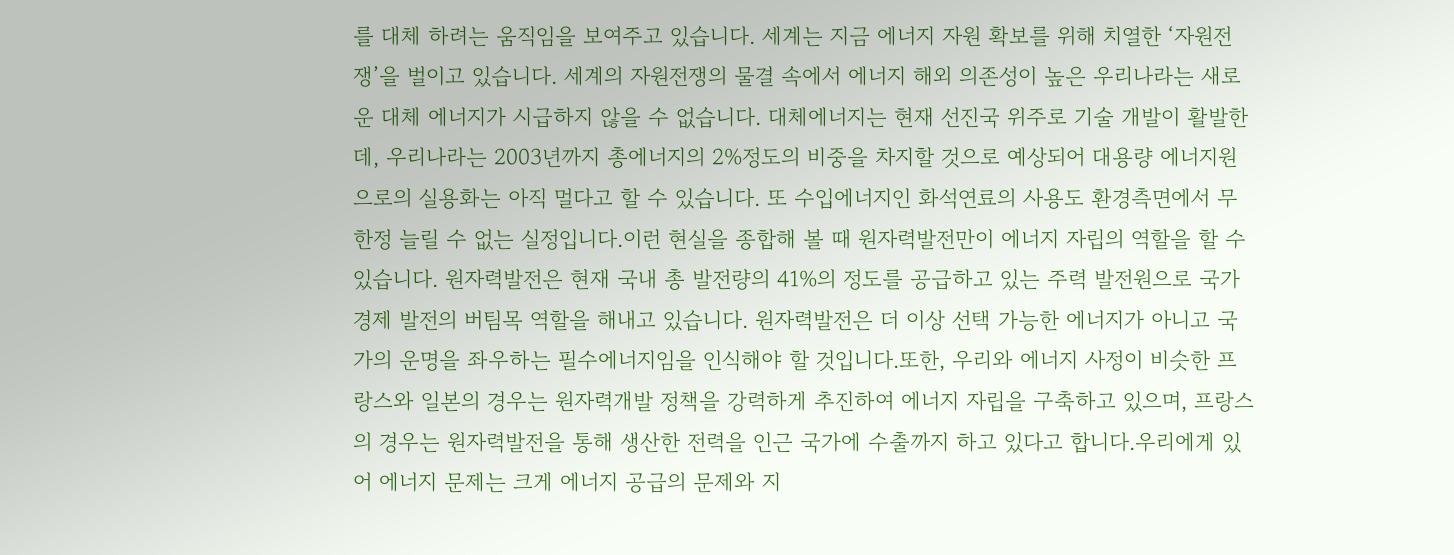를 대체 하려는 움직임을 보여주고 있습니다. 세계는 지금 에너지 자원 확보를 위해 치열한 ‘자원전쟁’을 벌이고 있습니다. 세계의 자원전쟁의 물결 속에서 에너지 해외 의존성이 높은 우리나라는 새로운 대체 에너지가 시급하지 않을 수 없습니다. 대체에너지는 현재 선진국 위주로 기술 개발이 활발한데, 우리나라는 2003년까지 총에너지의 2%정도의 비중을 차지할 것으로 예상되어 대용량 에너지원으로의 실용화는 아직 멀다고 할 수 있습니다. 또 수입에너지인 화석연료의 사용도 환경측면에서 무한정 늘릴 수 없는 실정입니다.이런 현실을 종합해 볼 때 원자력발전만이 에너지 자립의 역할을 할 수 있습니다. 원자력발전은 현재 국내 총 발전량의 41%의 정도를 공급하고 있는 주력 발전원으로 국가경제 발전의 버팀목 역할을 해내고 있습니다. 원자력발전은 더 이상 선택 가능한 에너지가 아니고 국가의 운명을 좌우하는 필수에너지임을 인식해야 할 것입니다.또한, 우리와 에너지 사정이 비슷한 프랑스와 일본의 경우는 원자력개발 정책을 강력하게 추진하여 에너지 자립을 구축하고 있으며, 프랑스의 경우는 원자력발전을 통해 생산한 전력을 인근 국가에 수출까지 하고 있다고 합니다.우리에게 있어 에너지 문제는 크게 에너지 공급의 문제와 지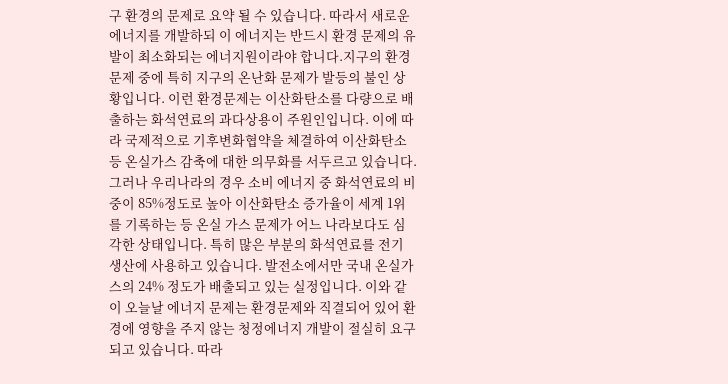구 환경의 문제로 요약 될 수 있습니다. 따라서 새로운 에너지를 개발하되 이 에너지는 반드시 환경 문제의 유발이 최소화되는 에너지원이라야 합니다.지구의 환경문제 중에 특히 지구의 온난화 문제가 발등의 불인 상황입니다. 이런 환경문제는 이산화탄소를 다량으로 배출하는 화석연료의 과다상용이 주원인입니다. 이에 따라 국제적으로 기후변화협약을 체결하여 이산화탄소 등 온실가스 감축에 대한 의무화를 서두르고 있습니다. 그러나 우리나라의 경우 소비 에너지 중 화석연료의 비중이 85%정도로 높아 이산화탄소 증가율이 세계 1위를 기록하는 등 온실 가스 문제가 어느 나라보다도 심각한 상태입니다. 특히 많은 부분의 화석연료를 전기 생산에 사용하고 있습니다. 발전소에서만 국내 온실가스의 24% 정도가 배출되고 있는 실정입니다. 이와 같이 오늘날 에너지 문제는 환경문제와 직결되어 있어 환경에 영향을 주지 않는 청정에너지 개발이 절실히 요구되고 있습니다. 따라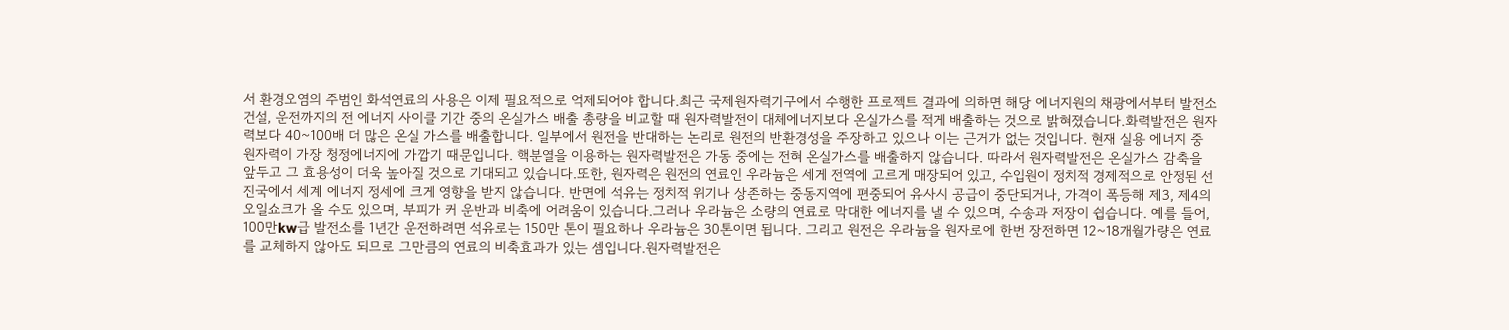서 환경오염의 주범인 화석연료의 사용은 이제 필요적으로 억제되어야 합니다.최근 국제원자력기구에서 수행한 프로젝트 결과에 의하면 해당 에너지원의 채광에서부터 발전소 건설, 운전까지의 전 에너지 사이클 기간 중의 온실가스 배출 총량을 비교할 때 원자력발전이 대체에너지보다 온실가스를 적게 배출하는 것으로 밝혀졌습니다.화력발전은 원자력보다 40~100배 더 많은 온실 가스를 배출합니다. 일부에서 원전을 반대하는 논리로 원전의 반환경성을 주장하고 있으나 이는 근거가 없는 것입니다. 현재 실용 에너지 중 원자력이 가장 청정에너지에 가깝기 때문입니다. 핵분열을 이용하는 원자력발전은 가동 중에는 전혀 온실가스를 배출하지 않습니다. 따라서 원자력발전은 온실가스 감축을 앞두고 그 효용성이 더욱 높아질 것으로 기대되고 있습니다.또한, 원자력은 원전의 연료인 우라늄은 세게 전역에 고르게 매장되어 있고, 수입원이 정치적 경제적으로 안정된 선진국에서 세계 에너지 정세에 크게 영향을 받지 않습니다. 반면에 석유는 정치적 위기나 상존하는 중동지역에 편중되어 유사시 공급이 중단되거나, 가격이 폭등해 제3, 제4의 오일쇼크가 올 수도 있으며, 부피가 커 운반과 비축에 어려움이 있습니다.그러나 우라늄은 소량의 연료로 막대한 에너지를 낼 수 있으며, 수송과 저장이 쉽습니다. 예를 들어, 100만kw급 발전소를 1년간 운전하려면 석유로는 150만 톤이 필요하나 우라늄은 30톤이면 됩니다. 그리고 원전은 우라늄을 원자로에 한번 장전하면 12~18개월가량은 연료를 교체하지 않아도 되므로 그만큼의 연료의 비축효과가 있는 셈입니다.원자력발전은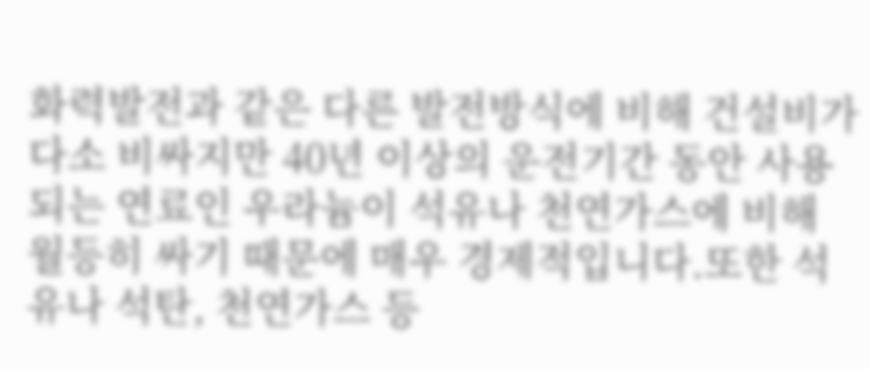화력발전과 같은 다른 발전방식에 비해 건설비가 다소 비싸지만 40년 이상의 운전기간 동안 사용되는 연료인 우라늄이 석유나 천연가스에 비해 월등히 싸기 때문에 매우 경제적입니다.또한 석유나 석탄, 천연가스 등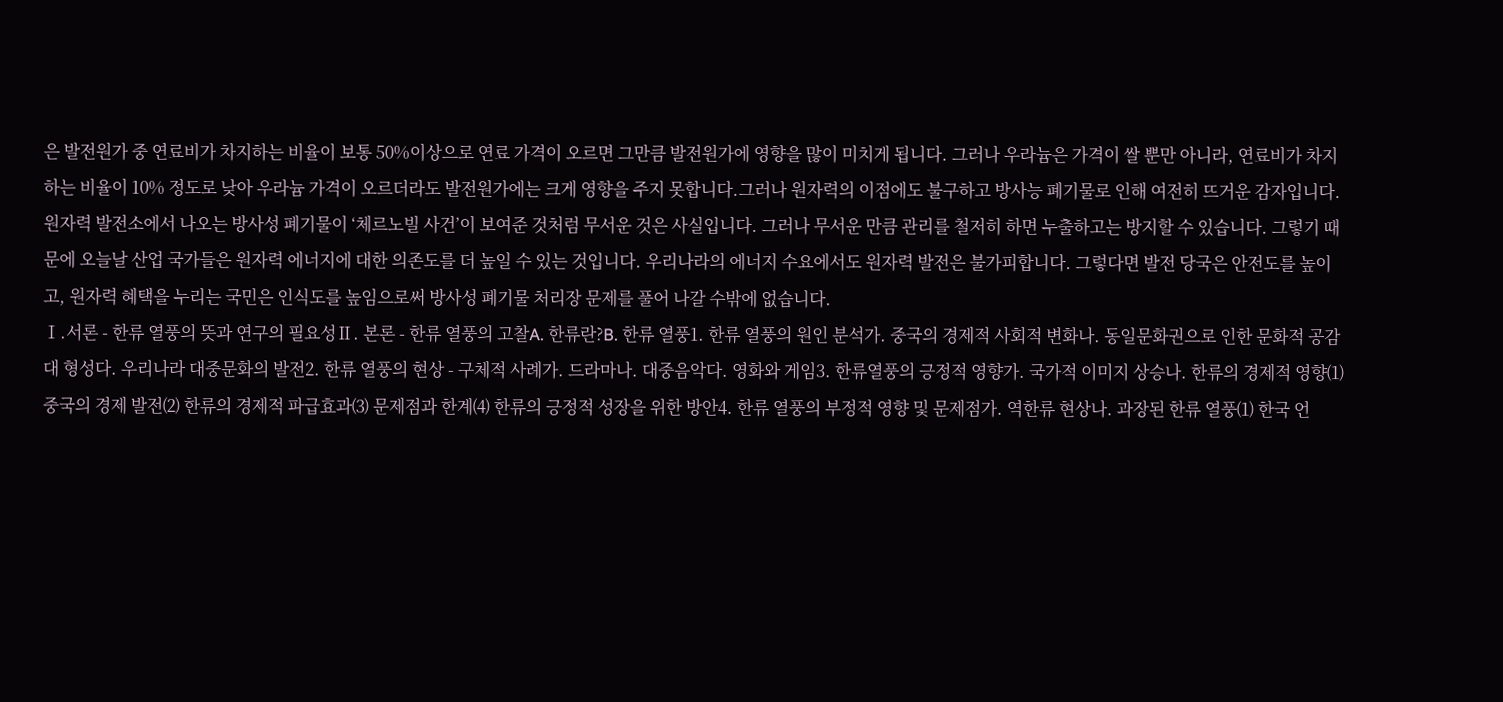은 발전원가 중 연료비가 차지하는 비율이 보통 50%이상으로 연료 가격이 오르면 그만큼 발전원가에 영향을 많이 미치게 됩니다. 그러나 우라늄은 가격이 쌀 뿐만 아니라, 연료비가 차지하는 비율이 10% 정도로 낮아 우라늄 가격이 오르더라도 발전원가에는 크게 영향을 주지 못합니다.그러나 원자력의 이점에도 불구하고 방사능 폐기물로 인해 여전히 뜨거운 감자입니다. 원자력 발전소에서 나오는 방사성 폐기물이 ‘체르노빌 사건’이 보여준 것처럼 무서운 것은 사실입니다. 그러나 무서운 만큼 관리를 철저히 하면 누출하고는 방지할 수 있습니다. 그렇기 때문에 오늘날 산업 국가들은 원자력 에너지에 대한 의존도를 더 높일 수 있는 것입니다. 우리나라의 에너지 수요에서도 원자력 발전은 불가피합니다. 그렇다면 발전 당국은 안전도를 높이고, 원자력 혜택을 누리는 국민은 인식도를 높임으로써 방사성 폐기물 처리장 문제를 풀어 나갈 수밖에 없습니다.
Ⅰ.서론 - 한류 열풍의 뜻과 연구의 필요성Ⅱ. 본론 - 한류 열풍의 고찰A. 한류란?B. 한류 열풍1. 한류 열풍의 원인 분석가. 중국의 경제적 사회적 변화나. 동일문화권으로 인한 문화적 공감대 형성다. 우리나라 대중문화의 발전2. 한류 열풍의 현상 - 구체적 사례가. 드라마나. 대중음악다. 영화와 게임3. 한류열풍의 긍정적 영향가. 국가적 이미지 상승나. 한류의 경제적 영향⑴ 중국의 경제 발전⑵ 한류의 경제적 파급효과⑶ 문제점과 한계⑷ 한류의 긍정적 성장을 위한 방안4. 한류 열풍의 부정적 영향 및 문제점가. 역한류 현상나. 과장된 한류 열풍⑴ 한국 언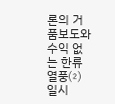론의 거품보도와 수익 없는 한류 열풍⑵ 일시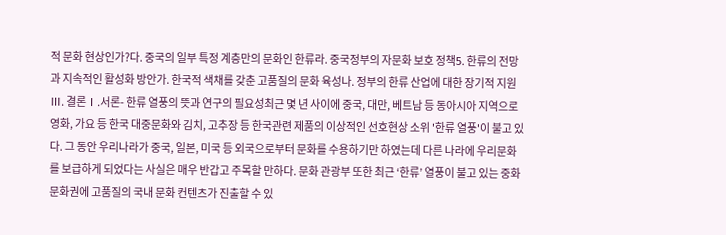적 문화 현상인가?다. 중국의 일부 특정 계층만의 문화인 한류라. 중국정부의 자문화 보호 정책5. 한류의 전망과 지속적인 활성화 방안가. 한국적 색채를 갖춘 고품질의 문화 육성나. 정부의 한류 산업에 대한 장기적 지원Ⅲ. 결론Ⅰ.서론- 한류 열풍의 뜻과 연구의 필요성최근 몇 년 사이에 중국, 대만, 베트남 등 동아시아 지역으로 영화, 가요 등 한국 대중문화와 김치, 고추장 등 한국관련 제품의 이상적인 선호현상 소위 '한류 열풍'이 불고 있다. 그 동안 우리나라가 중국, 일본, 미국 등 외국으로부터 문화를 수용하기만 하였는데 다른 나라에 우리문화를 보급하게 되었다는 사실은 매우 반갑고 주목할 만하다. 문화 관광부 또한 최근 ‘한류’ 열풍이 불고 있는 중화문화권에 고품질의 국내 문화 컨텐츠가 진출할 수 있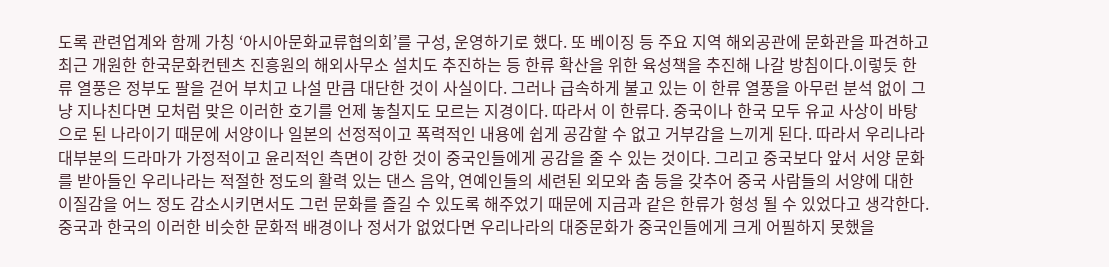도록 관련업계와 함께 가칭 ‘아시아문화교류협의회’를 구성, 운영하기로 했다. 또 베이징 등 주요 지역 해외공관에 문화관을 파견하고 최근 개원한 한국문화컨텐츠 진흥원의 해외사무소 설치도 추진하는 등 한류 확산을 위한 육성책을 추진해 나갈 방침이다.이렇듯 한류 열풍은 정부도 팔을 걷어 부치고 나설 만큼 대단한 것이 사실이다. 그러나 급속하게 불고 있는 이 한류 열풍을 아무런 분석 없이 그냥 지나친다면 모처럼 맞은 이러한 호기를 언제 놓칠지도 모르는 지경이다. 따라서 이 한류다. 중국이나 한국 모두 유교 사상이 바탕으로 된 나라이기 때문에 서양이나 일본의 선정적이고 폭력적인 내용에 쉽게 공감할 수 없고 거부감을 느끼게 된다. 따라서 우리나라 대부분의 드라마가 가정적이고 윤리적인 측면이 강한 것이 중국인들에게 공감을 줄 수 있는 것이다. 그리고 중국보다 앞서 서양 문화를 받아들인 우리나라는 적절한 정도의 활력 있는 댄스 음악, 연예인들의 세련된 외모와 춤 등을 갖추어 중국 사람들의 서양에 대한 이질감을 어느 정도 감소시키면서도 그런 문화를 즐길 수 있도록 해주었기 때문에 지금과 같은 한류가 형성 될 수 있었다고 생각한다. 중국과 한국의 이러한 비슷한 문화적 배경이나 정서가 없었다면 우리나라의 대중문화가 중국인들에게 크게 어필하지 못했을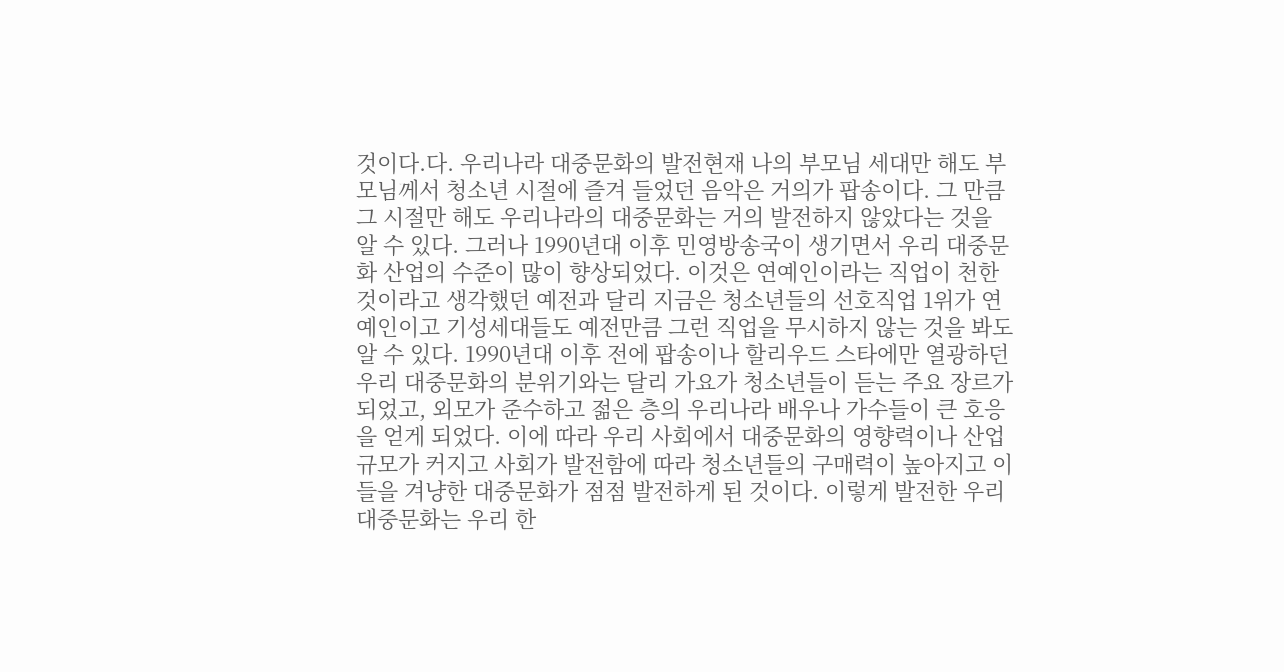것이다.다. 우리나라 대중문화의 발전현재 나의 부모님 세대만 해도 부모님께서 청소년 시절에 즐겨 들었던 음악은 거의가 팝송이다. 그 만큼 그 시절만 해도 우리나라의 대중문화는 거의 발전하지 않았다는 것을 알 수 있다. 그러나 1990년대 이후 민영방송국이 생기면서 우리 대중문화 산업의 수준이 많이 향상되었다. 이것은 연예인이라는 직업이 천한 것이라고 생각했던 예전과 달리 지금은 청소년들의 선호직업 1위가 연예인이고 기성세대들도 예전만큼 그런 직업을 무시하지 않는 것을 봐도 알 수 있다. 1990년대 이후 전에 팝송이나 할리우드 스타에만 열광하던 우리 대중문화의 분위기와는 달리 가요가 청소년들이 듣는 주요 장르가 되었고, 외모가 준수하고 젊은 층의 우리나라 배우나 가수들이 큰 호응을 얻게 되었다. 이에 따라 우리 사회에서 대중문화의 영향력이나 산업 규모가 커지고 사회가 발전함에 따라 청소년들의 구매력이 높아지고 이들을 겨냥한 대중문화가 점점 발전하게 된 것이다. 이렇게 발전한 우리 대중문화는 우리 한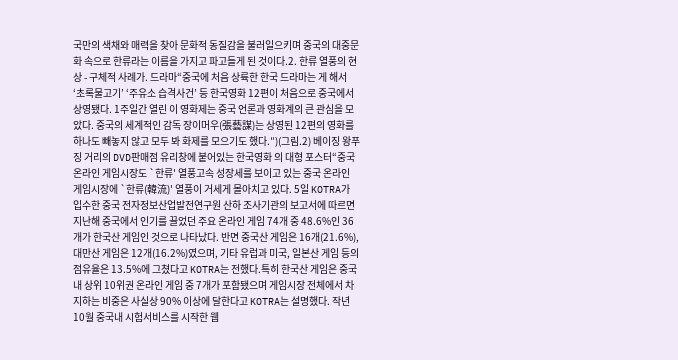국만의 색채와 매력을 찾아 문화적 동질감을 불러일으키며 중국의 대중문화 속으로 한류라는 이름을 가지고 파고들게 된 것이다.2. 한류 열풍의 현상 - 구체적 사례가. 드라마“중국에 처음 상륙한 한국 드라마는 게 해서 ‘초록물고기’ ‘주유소 습격사건’ 등 한국영화 12편이 처음으로 중국에서 상영됐다. 1주일간 열린 이 영화제는 중국 언론과 영화계의 큰 관심을 모았다. 중국의 세계적인 감독 장이머우(張藝謀)는 상영된 12편의 영화를 하나도 빼놓지 않고 모두 봐 화제를 모으기도 했다.″)(그림.2) 베이징 왕푸징 거리의 DVD판매점 유리창에 붙어있는 한국영화 의 대형 포스터“중국 온라인 게임시장도 `한류' 열풍고속 성장세를 보이고 있는 중국 온라인 게임시장에 `한류(韓流)' 열풍이 거세게 몰아치고 있다. 5일 KOTRA가 입수한 중국 전자정보산업발전연구원 산하 조사기관의 보고서에 따르면 지난해 중국에서 인기를 끌었던 주요 온라인 게임 74개 중 48.6%인 36개가 한국산 게임인 것으로 나타났다. 반면 중국산 게임은 16개(21.6%), 대만산 게임은 12개(16.2%)였으며, 기타 유럽과 미국, 일본산 게임 등의 점유율은 13.5%에 그쳤다고 KOTRA는 전했다.특히 한국산 게임은 중국내 상위 10위권 온라인 게임 중 7개가 포함됐으며 게임시장 전체에서 차지하는 비중은 사실상 90% 이상에 달한다고 KOTRA는 설명했다. 작년 10월 중국내 시험서비스를 시작한 웹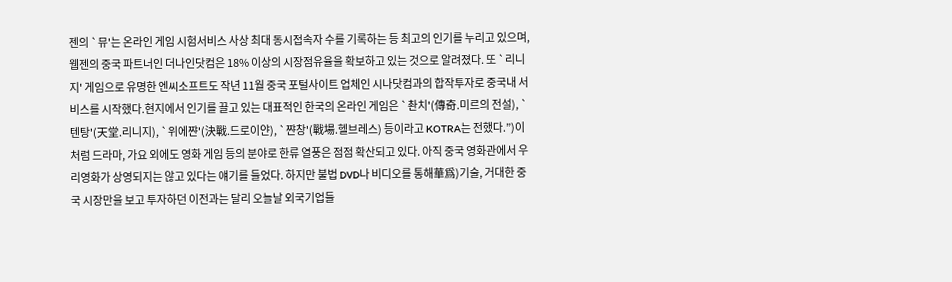젠의 `뮤'는 온라인 게임 시험서비스 사상 최대 동시접속자 수를 기록하는 등 최고의 인기를 누리고 있으며, 웹젠의 중국 파트너인 더나인닷컴은 18% 이상의 시장점유율을 확보하고 있는 것으로 알려졌다. 또 `리니지' 게임으로 유명한 엔씨소프트도 작년 11월 중국 포털사이트 업체인 시나닷컴과의 합작투자로 중국내 서비스를 시작했다.현지에서 인기를 끌고 있는 대표적인 한국의 온라인 게임은 `촨치'(傳奇.미르의 전설), `텐탕'(天堂.리니지), `위에쨘'(決戰.드로이얀), `쨘창'(戰場.헬브레스) 등이라고 KOTRA는 전했다.”)이처럼 드라마, 가요 외에도 영화 게임 등의 분야로 한류 열풍은 점점 확산되고 있다. 아직 중국 영화관에서 우리영화가 상영되지는 않고 있다는 얘기를 들었다. 하지만 불법 DVD나 비디오를 통해華爲)기술, 거대한 중국 시장만을 보고 투자하던 이전과는 달리 오늘날 외국기업들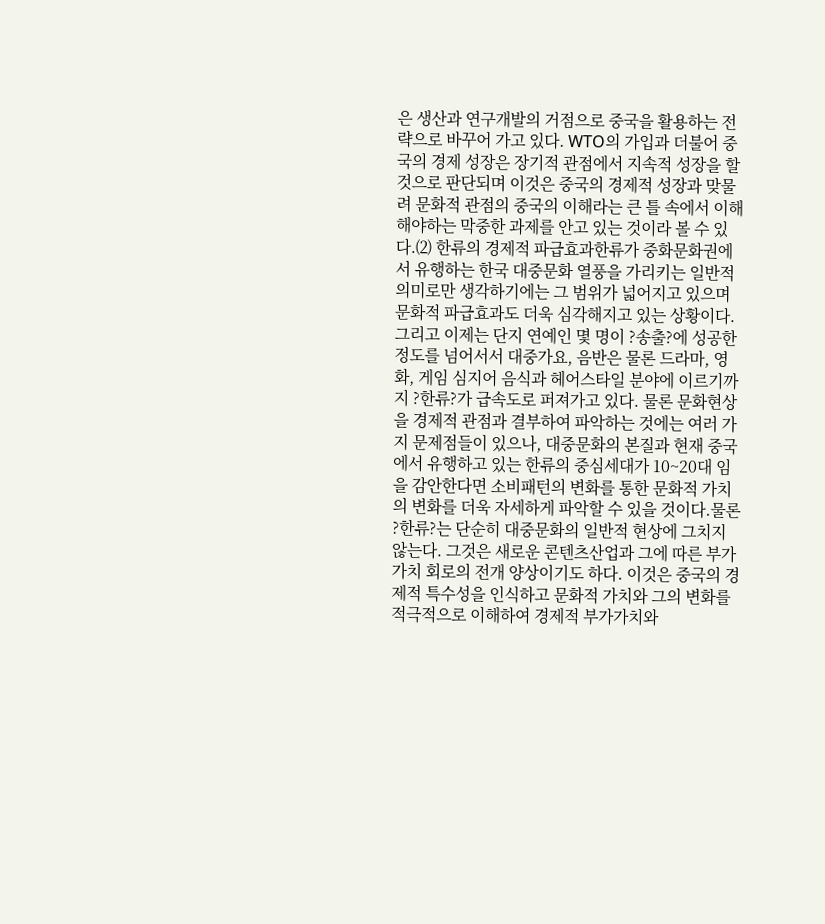은 생산과 연구개발의 거점으로 중국을 활용하는 전략으로 바꾸어 가고 있다. WTO의 가입과 더불어 중국의 경제 성장은 장기적 관점에서 지속적 성장을 할 것으로 판단되며 이것은 중국의 경제적 성장과 맞물려 문화적 관점의 중국의 이해라는 큰 틀 속에서 이해해야하는 막중한 과제를 안고 있는 것이라 볼 수 있다.⑵ 한류의 경제적 파급효과한류가 중화문화권에서 유행하는 한국 대중문화 열풍을 가리키는 일반적 의미로만 생각하기에는 그 범위가 넓어지고 있으며 문화적 파급효과도 더욱 심각해지고 있는 상황이다. 그리고 이제는 단지 연예인 몇 명이 ?송출?에 성공한 정도를 넘어서서 대중가요, 음반은 물론 드라마, 영화, 게임 심지어 음식과 헤어스타일 분야에 이르기까지 ?한류?가 급속도로 퍼져가고 있다. 물론 문화현상을 경제적 관점과 결부하여 파악하는 것에는 여러 가지 문제점들이 있으나, 대중문화의 본질과 현재 중국에서 유행하고 있는 한류의 중심세대가 10~20대 임을 감안한다면 소비패턴의 변화를 통한 문화적 가치의 변화를 더욱 자세하게 파악할 수 있을 것이다.물론 ?한류?는 단순히 대중문화의 일반적 현상에 그치지 않는다. 그것은 새로운 콘텐츠산업과 그에 따른 부가가치 회로의 전개 양상이기도 하다. 이것은 중국의 경제적 특수성을 인식하고 문화적 가치와 그의 변화를 적극적으로 이해하여 경제적 부가가치와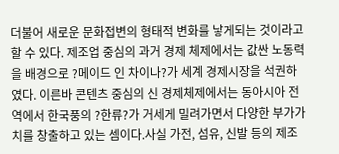더불어 새로운 문화접변의 형태적 변화를 낳게되는 것이라고 할 수 있다. 제조업 중심의 과거 경제 체제에서는 값싼 노동력을 배경으로 ?메이드 인 차이나?가 세계 경제시장을 석권하였다. 이른바 콘텐츠 중심의 신 경제체제에서는 동아시아 전역에서 한국풍의 ?한류?가 거세게 밀려가면서 다양한 부가가치를 창출하고 있는 셈이다.사실 가전, 섬유, 신발 등의 제조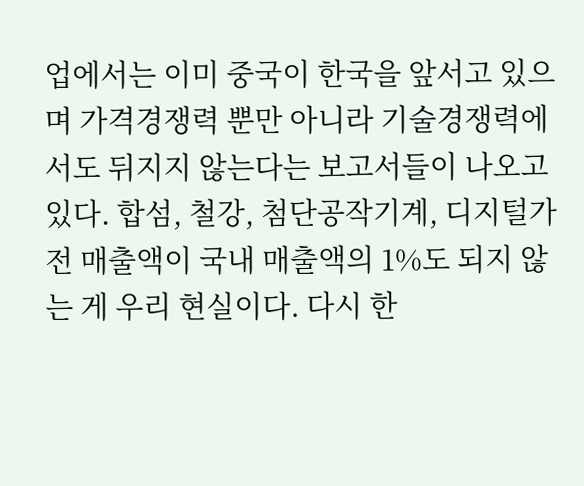업에서는 이미 중국이 한국을 앞서고 있으며 가격경쟁력 뿐만 아니라 기술경쟁력에서도 뒤지지 않는다는 보고서들이 나오고 있다. 합섬, 철강, 첨단공작기계, 디지털가전 매출액이 국내 매출액의 1%도 되지 않는 게 우리 현실이다. 다시 한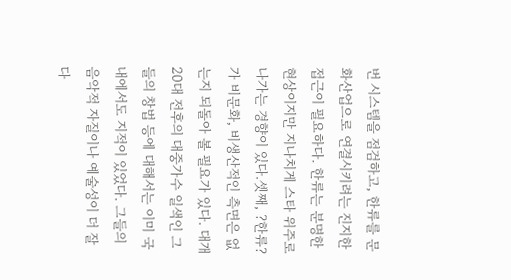번 시스템을 점검하고, 한류를 문화산업으로 연결시키려는 진지한 접근이 필요하다. 한류는 분명한 현상이지만 지나치게 스타 위주로 나가는 경향이 있다.셋째, ?한류?가 비문화, 비생산적인 측면은 없는지 되돌아 볼 필요가 있다. 대개 20대 전후의 대중가수 일색인 그들의 창법 등에 대해서는 이미 국내에서도 지적이 있었다. 그들의 음악적 자질이나 예술성이 더 잘 다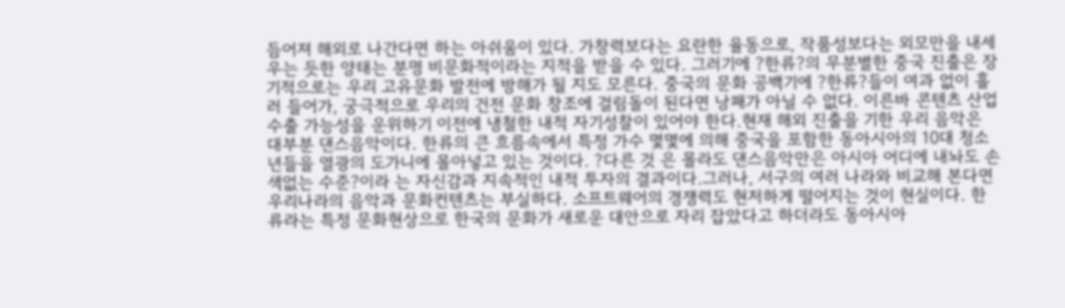듬어져 해외로 나간다면 하는 아쉬움이 있다. 가창력보다는 요란한 율동으로, 작품성보다는 외모만을 내세우는 듯한 양태는 분명 비문화적이라는 지적을 받을 수 있다. 그러기에 ?한류?의 무분별한 중국 진출은 장기적으로는 우리 고유문화 발전에 방해가 될 지도 모른다. 중국의 문화 공백기에 ?한류?들이 여과 없이 흘러 들어가, 궁극적으로 우리의 건전 문화 창조에 걸림돌이 된다면 낭패가 아닐 수 없다. 이른바 콘텐츠 산업 수출 가능성을 운위하기 이전에 냉철한 내적 자기성찰이 있어야 한다.현재 해외 진출을 기한 우리 음악은 대부분 댄스음악이다. 한류의 큰 흐름속에서 특정 가수 몇몇에 의해 중국을 포함한 동아시아의 10대 청소년들을 열광의 도가니에 몰아넣고 있는 것이다. ?다른 것 은 몰라도 댄스음악만은 아시아 어디에 내놔도 손색없는 수준?이라 는 자신감과 지속적인 내적 투자의 결과이다.그러나, 서구의 여러 나라와 비교해 본다면 우리나라의 음악과 문화컨텐츠는 부실하다. 소프트웨어의 경쟁력도 현저하게 떨어지는 것이 현실이다. 한류라는 특정 문화현상으로 한국의 문화가 새로운 대안으로 자리 잡았다고 하더라도 동아시아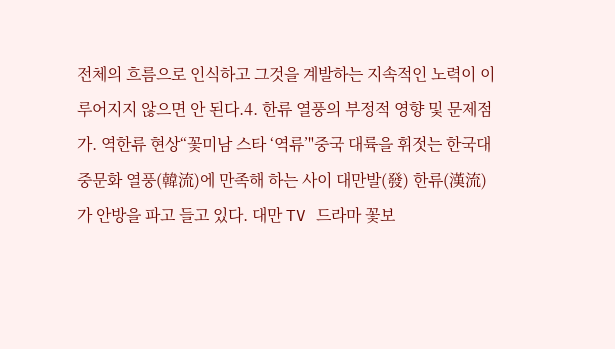전체의 흐름으로 인식하고 그것을 계발하는 지속적인 노력이 이루어지지 않으면 안 된다.4. 한류 열풍의 부정적 영향 및 문제점가. 역한류 현상“꽃미남 스타 ‘역류’"중국 대륙을 휘젓는 한국대중문화 열풍(韓流)에 만족해 하는 사이 대만발(發) 한류(漢流)가 안방을 파고 들고 있다. 대만 TV 드라마 꽃보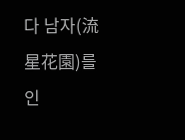다 남자(流星花園)를 인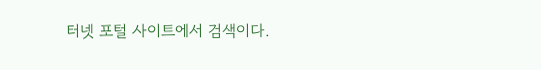터넷 포털 사이트에서 검색이다.